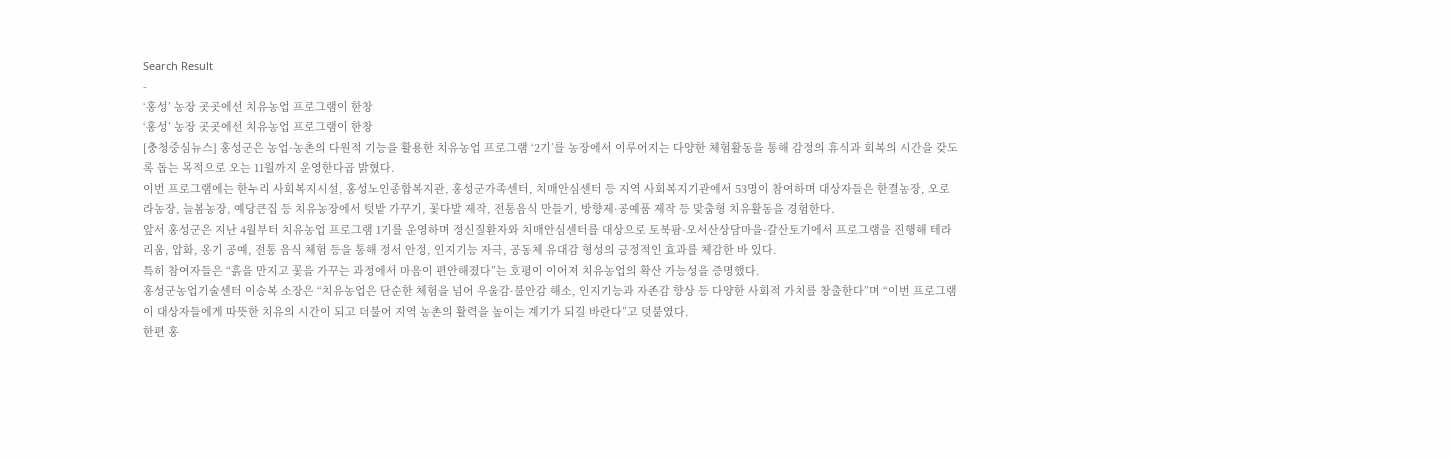Search Result
-
‘홍성’ 농장 곳곳에선 치유농업 프로그램이 한창
‘홍성’ 농장 곳곳에선 치유농업 프로그램이 한창
[충청중심뉴스] 홍성군은 농업·농촌의 다원적 기능을 활용한 치유농업 프로그램 ‘2기’를 농장에서 이루어지는 다양한 체험활동을 통해 감정의 휴식과 회복의 시간을 갖도록 돕는 목적으로 오는 11월까지 운영한다곱 밝혔다.
이번 프로그램에는 한누리 사회복지시설, 홍성노인종합복지관, 홍성군가족센터, 치매안심센터 등 지역 사회복지기관에서 53명이 참여하며 대상자들은 한결농장, 오로라농장, 늘봄농장, 예당큰집 등 치유농장에서 텃밭 가꾸기, 꽃다발 제작, 전통음식 만들기, 방향제·공예품 제작 등 맞춤형 치유활동을 경험한다.
앞서 홍성군은 지난 4월부터 치유농업 프로그램 1기를 운영하며 정신질환자와 치매안심센터를 대상으로 토북팜·오서산상담마을·갈산토기에서 프로그램을 진행해 테라리움, 압화, 옹기 공예, 전통 음식 체험 등을 통해 정서 안정, 인지기능 자극, 공동체 유대감 형성의 긍정적인 효과를 체감한 바 있다.
특히 참여자들은 “흙을 만지고 꽃을 가꾸는 과정에서 마음이 편안해졌다”는 호평이 이어져 치유농업의 확산 가능성을 증명했다.
홍성군농업기술센터 이승복 소장은 “치유농업은 단순한 체험을 넘어 우울감·불안감 해소, 인지기능과 자존감 향상 등 다양한 사회적 가치를 창출한다”며 “이번 프로그램이 대상자들에게 따뜻한 치유의 시간이 되고 더불어 지역 농촌의 활력을 높이는 계기가 되길 바란다”고 덧붙였다.
한편 홍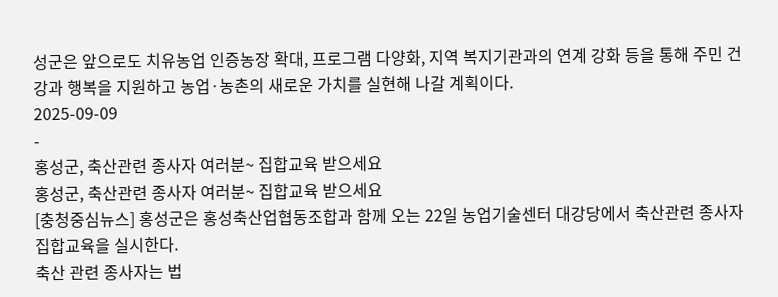성군은 앞으로도 치유농업 인증농장 확대, 프로그램 다양화, 지역 복지기관과의 연계 강화 등을 통해 주민 건강과 행복을 지원하고 농업·농촌의 새로운 가치를 실현해 나갈 계획이다.
2025-09-09
-
홍성군, 축산관련 종사자 여러분~ 집합교육 받으세요
홍성군, 축산관련 종사자 여러분~ 집합교육 받으세요
[충청중심뉴스] 홍성군은 홍성축산업협동조합과 함께 오는 22일 농업기술센터 대강당에서 축산관련 종사자 집합교육을 실시한다.
축산 관련 종사자는 법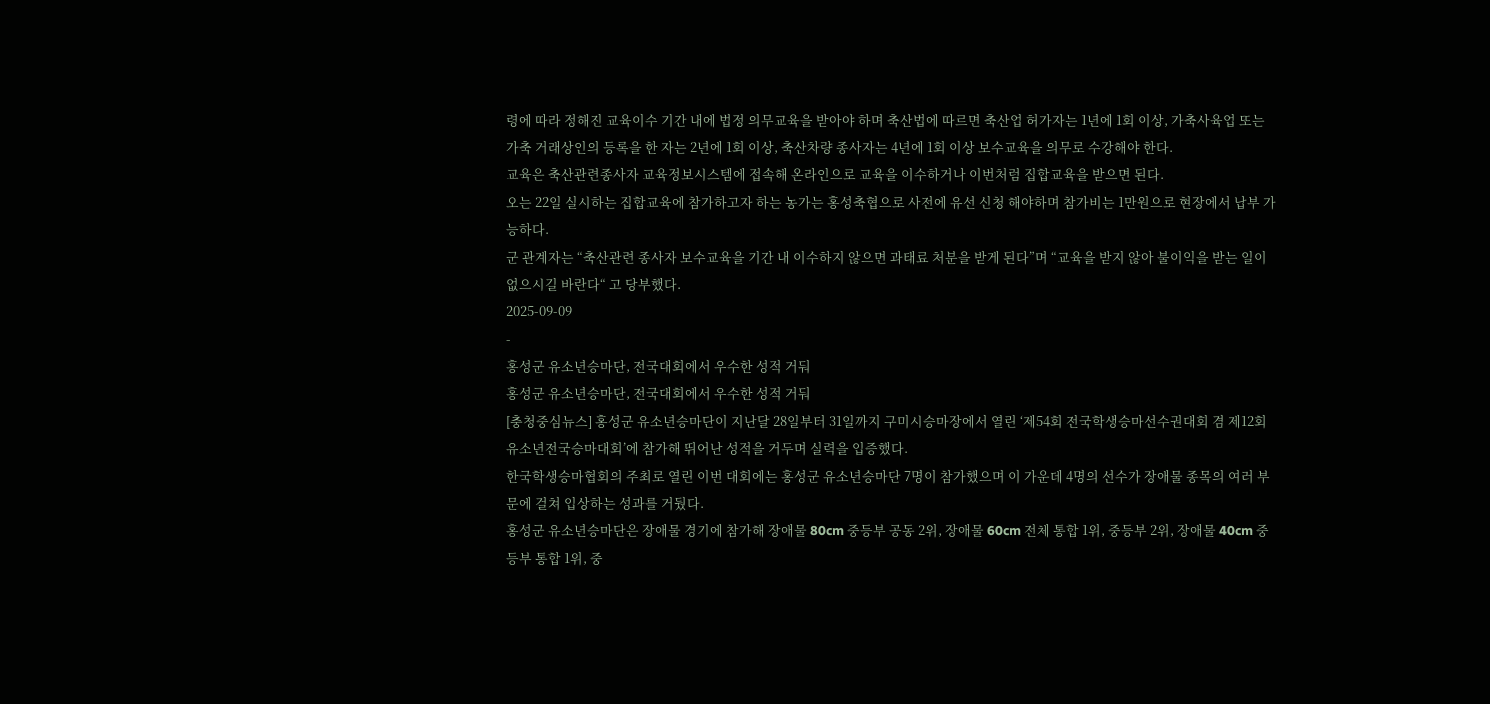령에 따라 정해진 교육이수 기간 내에 법정 의무교육을 받아야 하며 축산법에 따르면 축산업 허가자는 1년에 1회 이상, 가축사육업 또는 가축 거래상인의 등록을 한 자는 2년에 1회 이상, 축산차량 종사자는 4년에 1회 이상 보수교육을 의무로 수강해야 한다.
교육은 축산관련종사자 교육정보시스템에 접속해 온라인으로 교육을 이수하거나 이번처럼 집합교육을 받으면 된다.
오는 22일 실시하는 집합교육에 참가하고자 하는 농가는 홍성축협으로 사전에 유선 신청 해야하며 참가비는 1만원으로 현장에서 납부 가능하다.
군 관계자는 “축산관련 종사자 보수교육을 기간 내 이수하지 않으면 과태료 처분을 받게 된다”며 “교육을 받지 않아 불이익을 받는 일이 없으시길 바란다“ 고 당부했다.
2025-09-09
-
홍성군 유소년승마단, 전국대회에서 우수한 성적 거둬
홍성군 유소년승마단, 전국대회에서 우수한 성적 거둬
[충청중심뉴스] 홍성군 유소년승마단이 지난달 28일부터 31일까지 구미시승마장에서 열린 ‘제54회 전국학생승마선수권대회 겸 제12회 유소년전국승마대회’에 참가해 뛰어난 성적을 거두며 실력을 입증했다.
한국학생승마협회의 주최로 열린 이번 대회에는 홍성군 유소년승마단 7명이 참가했으며 이 가운데 4명의 선수가 장애물 종목의 여러 부문에 걸쳐 입상하는 성과를 거뒀다.
홍성군 유소년승마단은 장애물 경기에 참가해 장애물 80cm 중등부 공동 2위, 장애물 60cm 전체 통합 1위, 중등부 2위, 장애물 40cm 중등부 통합 1위, 중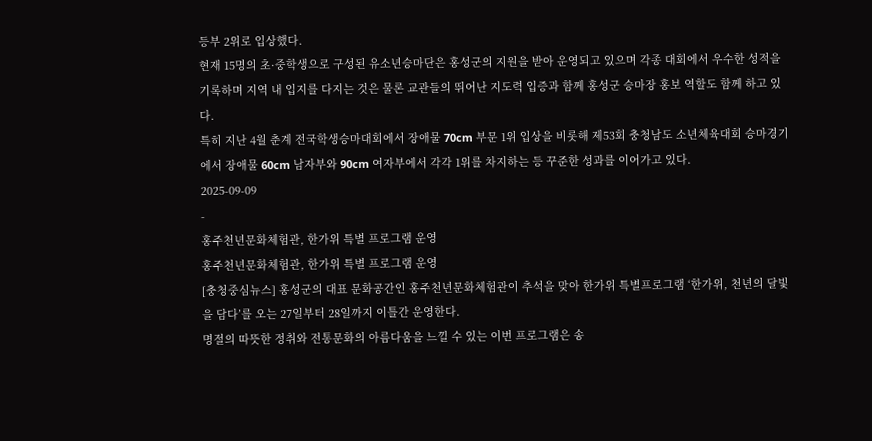등부 2위로 입상했다.
현재 15명의 초·중학생으로 구성된 유소년승마단은 홍성군의 지원을 받아 운영되고 있으며 각종 대회에서 우수한 성적을 기록하며 지역 내 입지를 다지는 것은 물론 교관들의 뛰어난 지도력 입증과 함께 홍성군 승마장 홍보 역할도 함께 하고 있다.
특히 지난 4월 춘계 전국학생승마대회에서 장애물 70cm 부문 1위 입상을 비롯해 제53회 충청남도 소년체육대회 승마경기에서 장애물 60cm 남자부와 90cm 여자부에서 각각 1위를 차지하는 등 꾸준한 성과를 이어가고 있다.
2025-09-09
-
홍주천년문화체험관, 한가위 특별 프로그램 운영
홍주천년문화체험관, 한가위 특별 프로그램 운영
[충청중심뉴스] 홍성군의 대표 문화공간인 홍주천년문화체험관이 추석을 맞아 한가위 특별프로그램 ‘한가위, 천년의 달빛을 담다’를 오는 27일부터 28일까지 이틀간 운영한다.
명절의 따뜻한 정취와 전통문화의 아름다움을 느낄 수 있는 이번 프로그램은 송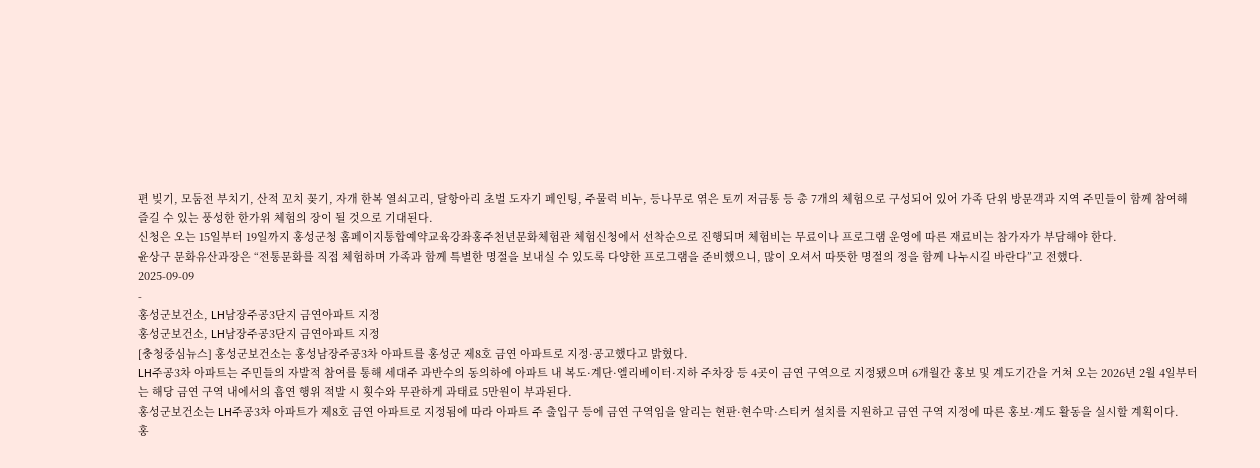편 빚기, 모둠전 부치기, 산적 꼬치 꽂기, 자개 한복 열쇠고리, 달항아리 초벌 도자기 페인팅, 주물럭 비누, 등나무로 엮은 토끼 저금통 등 총 7개의 체험으로 구성되어 있어 가족 단위 방문객과 지역 주민들이 함께 참여해 즐길 수 있는 풍성한 한가위 체험의 장이 될 것으로 기대된다.
신청은 오는 15일부터 19일까지 홍성군청 홈페이지통합예약교육강좌홍주천년문화체험관 체험신청에서 선착순으로 진행되며 체험비는 무료이나 프로그램 운영에 따른 재료비는 참가자가 부담해야 한다.
윤상구 문화유산과장은 “전통문화를 직접 체험하며 가족과 함께 특별한 명절을 보내실 수 있도록 다양한 프로그램을 준비했으니, 많이 오셔서 따뜻한 명절의 정을 함께 나누시길 바란다”고 전했다.
2025-09-09
-
홍성군보건소, LH남장주공3단지 금연아파트 지정
홍성군보건소, LH남장주공3단지 금연아파트 지정
[충청중심뉴스] 홍성군보건소는 홍성남장주공3차 아파트를 홍성군 제8호 금연 아파트로 지정·공고했다고 밝혔다.
LH주공3차 아파트는 주민들의 자발적 참여를 통해 세대주 과반수의 동의하에 아파트 내 복도·계단·엘리베이터·지하 주차장 등 4곳이 금연 구역으로 지정됐으며 6개월간 홍보 및 계도기간을 거쳐 오는 2026년 2월 4일부터는 해당 금연 구역 내에서의 흡연 행위 적발 시 횟수와 무관하게 과태료 5만원이 부과된다.
홍성군보건소는 LH주공3차 아파트가 제8호 금연 아파트로 지정됨에 따라 아파트 주 출입구 등에 금연 구역임을 알리는 현판·현수막·스티커 설치를 지원하고 금연 구역 지정에 따른 홍보·계도 활동을 실시할 계획이다.
홍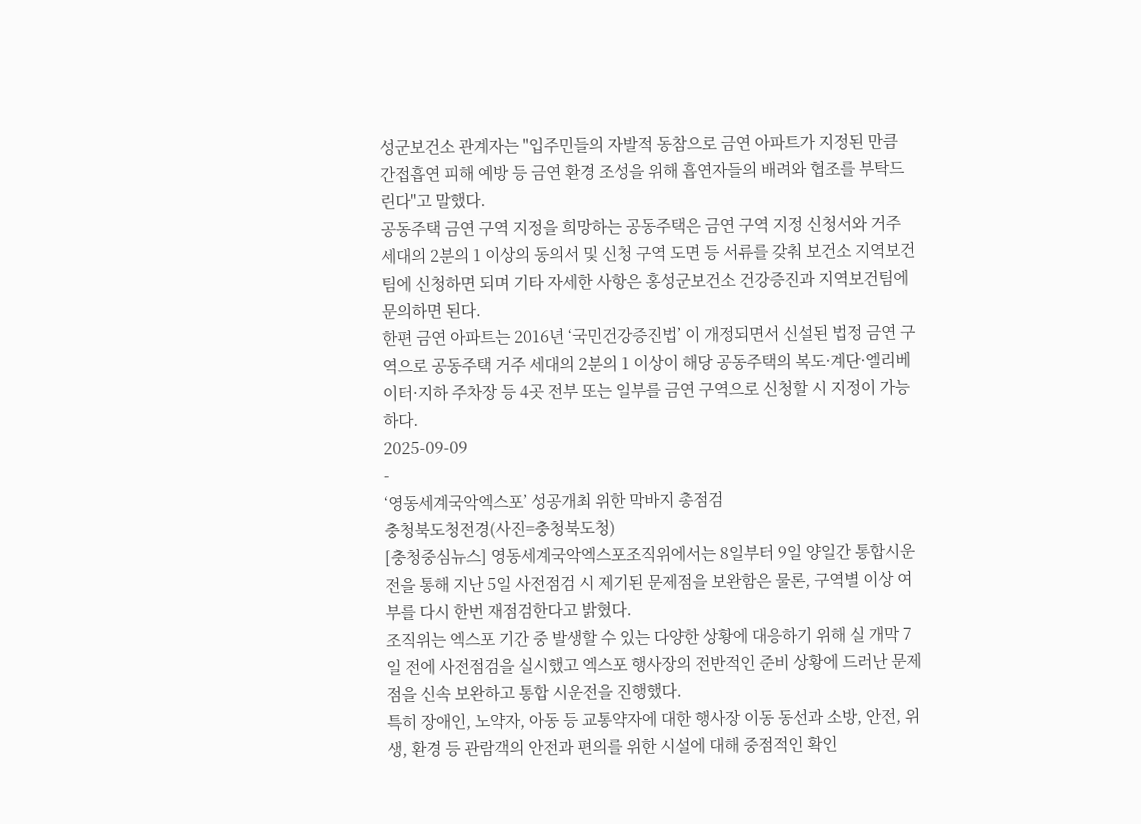성군보건소 관계자는 "입주민들의 자발적 동참으로 금연 아파트가 지정된 만큼 간접흡연 피해 예방 등 금연 환경 조성을 위해 흡연자들의 배려와 협조를 부탁드린다"고 말했다.
공동주택 금연 구역 지정을 희망하는 공동주택은 금연 구역 지정 신청서와 거주 세대의 2분의 1 이상의 동의서 및 신청 구역 도면 등 서류를 갖춰 보건소 지역보건팀에 신청하면 되며 기타 자세한 사항은 홍성군보건소 건강증진과 지역보건팀에 문의하면 된다.
한편 금연 아파트는 2016년 ‘국민건강증진법’ 이 개정되면서 신설된 법정 금연 구역으로 공동주택 거주 세대의 2분의 1 이상이 해당 공동주택의 복도·계단·엘리베이터·지하 주차장 등 4곳 전부 또는 일부를 금연 구역으로 신청할 시 지정이 가능하다.
2025-09-09
-
‘영동세계국악엑스포’ 성공개최 위한 막바지 총점검
충청북도청전경(사진=충청북도청)
[충청중심뉴스] 영동세계국악엑스포조직위에서는 8일부터 9일 양일간 통합시운전을 통해 지난 5일 사전점검 시 제기된 문제점을 보완함은 물론, 구역별 이상 여부를 다시 한번 재점검한다고 밝혔다.
조직위는 엑스포 기간 중 발생할 수 있는 다양한 상황에 대응하기 위해 실 개막 7일 전에 사전점검을 실시했고 엑스포 행사장의 전반적인 준비 상황에 드러난 문제점을 신속 보완하고 통합 시운전을 진행했다.
특히 장애인, 노약자, 아동 등 교통약자에 대한 행사장 이동 동선과 소방, 안전, 위생, 환경 등 관람객의 안전과 편의를 위한 시설에 대해 중점적인 확인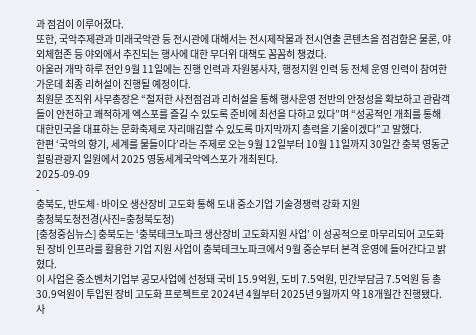과 점검이 이루어졌다.
또한, 국악주제관과 미래국악관 등 전시관에 대해서는 전시제작물과 전시연출 콘텐츠을 점검함은 물론, 야외체험존 등 야외에서 추진되는 행사에 대한 무더위 대책도 꼼꼼히 챙겼다.
아울러 개막 하루 전인 9월 11일에는 진행 인력과 자원봉사자, 행정지원 인력 등 전체 운영 인력이 참여한 가운데 최종 리허설이 진행될 예정이다.
최원문 조직위 사무총장은 “철저한 사전점검과 리허설을 통해 행사운영 전반의 안정성을 확보하고 관람객들이 안전하고 쾌적하게 엑스포를 즐길 수 있도록 준비에 최선을 다하고 있다”며 “성공적인 개최를 통해 대한민국을 대표하는 문화축제로 자리매김할 수 있도록 마지막까지 총력을 기울이겠다”고 말했다.
한편 ‘국악의 향기, 세계를 물들이다’라는 주제로 오는 9월 12일부터 10월 11일까지 30일간 충북 영동군 힐링관광지 일원에서 2025 영동세계국악엑스포가 개최된다.
2025-09-09
-
충북도, 반도체·바이오 생산장비 고도화 통해 도내 중소기업 기술경쟁력 강화 지원
충청북도청전경(사진=충청북도청)
[충청중심뉴스] 충북도는 ‘충북테크노파크 생산장비 고도화지원 사업’ 이 성공적으로 마무리되어 고도화된 장비 인프라를 활용한 기업 지원 사업이 충북테크노파크에서 9월 중순부터 본격 운영에 들어간다고 밝혔다.
이 사업은 중소벤처기업부 공모사업에 선정돼 국비 15.9억원, 도비 7.5억원, 민간부담금 7.5억원 등 총 30.9억원이 투입된 장비 고도화 프로젝트로 2024년 4월부터 2025년 9월까지 약 18개월간 진행됐다.
사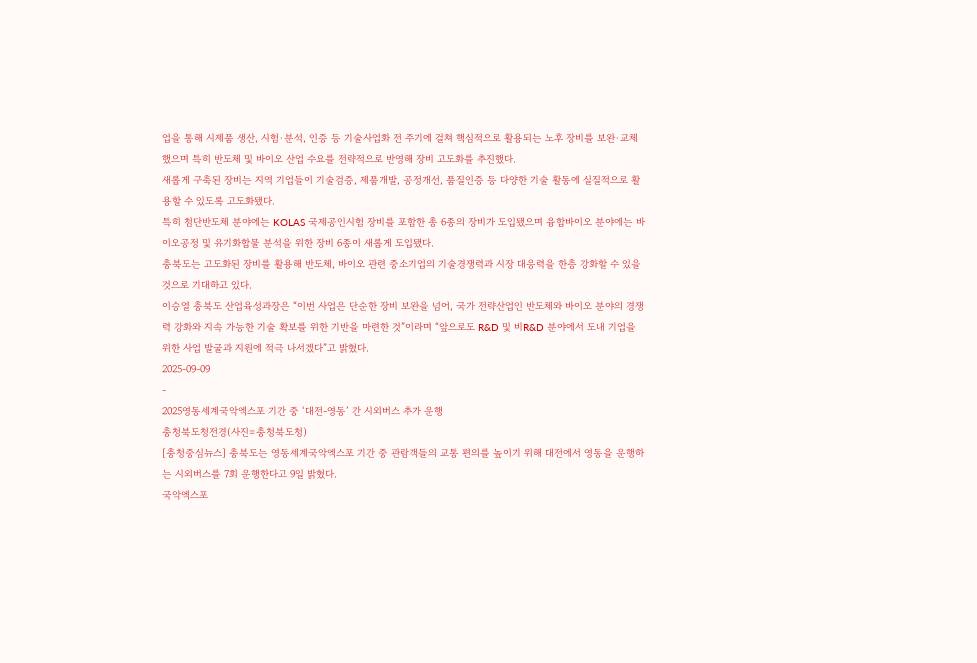업을 통해 시제품 생산, 시험·분석, 인증 등 기술사업화 전 주기에 걸쳐 핵심적으로 활용되는 노후 장비를 보완·교체했으며 특히 반도체 및 바이오 산업 수요를 전략적으로 반영해 장비 고도화를 추진했다.
새롭게 구축된 장비는 지역 기업들이 기술검증, 제품개발, 공정개선, 품질인증 등 다양한 기술 활동에 실질적으로 활용할 수 있도록 고도화됐다.
특히 첨단반도체 분야에는 KOLAS 국제공인시험 장비를 포함한 총 6종의 장비가 도입됐으며 융합바이오 분야에는 바이오공정 및 유기화합물 분석을 위한 장비 6종이 새롭게 도입됐다.
충북도는 고도화된 장비를 활용해 반도체, 바이오 관련 중소기업의 기술경쟁력과 시장 대응력을 한층 강화할 수 있을 것으로 기대하고 있다.
이승열 충북도 산업육성과장은 “이번 사업은 단순한 장비 보완을 넘어, 국가 전략산업인 반도체와 바이오 분야의 경쟁력 강화와 지속 가능한 기술 확보를 위한 기반을 마련한 것”이라며 “앞으로도 R&D 및 비R&D 분야에서 도내 기업을 위한 사업 발굴과 지원에 적극 나서겠다”고 밝혔다.
2025-09-09
-
2025영동세계국악엑스포 기간 중 ‘대전-영동’ 간 시외버스 추가 운행
충청북도청전경(사진=충청북도청)
[충청중심뉴스] 충북도는 영동세계국악엑스포 기간 중 관람객들의 교통 편의를 높이기 위해 대전에서 영동을 운행하는 시외버스를 7회 운행한다고 9일 밝혔다.
국악엑스포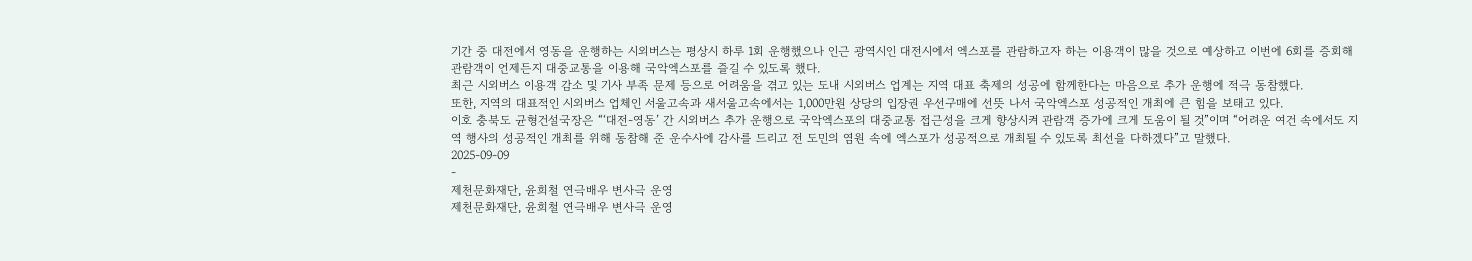기간 중 대전에서 영동을 운행하는 시외버스는 평상시 하루 1회 운행했으나 인근 광역시인 대전시에서 엑스포를 관람하고자 하는 이용객이 많을 것으로 예상하고 이번에 6회를 증회해 관람객이 언제든지 대중교통을 이용해 국악엑스포를 즐길 수 있도록 했다.
최근 시외버스 이용객 감소 및 기사 부족 문제 등으로 어려움을 겪고 있는 도내 시외버스 업계는 지역 대표 축제의 성공에 함께한다는 마음으로 추가 운행에 적극 동참했다.
또한, 지역의 대표적인 시외버스 업체인 서울고속과 새서울고속에서는 1,000만원 상당의 입장권 우선구매에 선뜻 나서 국악엑스포 성공적인 개최에 큰 힘을 보태고 있다.
이호 충북도 균형건설국장은 “‘대전-영동’ 간 시외버스 추가 운행으로 국악엑스포의 대중교통 접근성을 크게 향상시켜 관람객 증가에 크게 도움이 될 것”이며 “어려운 여건 속에서도 지역 행사의 성공적인 개최를 위해 동참해 준 운수사에 감사를 드리고 전 도민의 염원 속에 엑스포가 성공적으로 개최될 수 있도록 최선을 다하겠다”고 말했다.
2025-09-09
-
제천문화재단, 윤희철 연극배우 변사극 운영
제천문화재단, 윤희철 연극배우 변사극 운영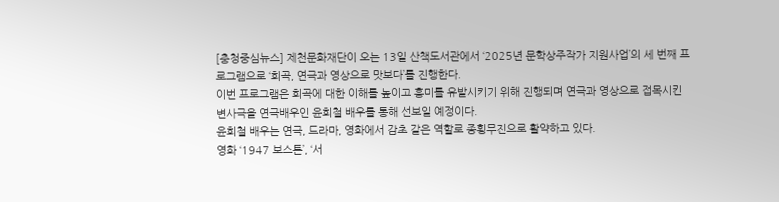[충청중심뉴스] 제천문화재단이 오는 13일 산책도서관에서 ‘2025년 문학상주작가 지원사업’의 세 번째 프로그램으로 ‘희곡, 연극과 영상으로 맛보다’를 진행한다.
이번 프로그램은 희곡에 대한 이해를 높이고 흥미를 유발시키기 위해 진행되며 연극과 영상으로 접목시킨 변사극을 연극배우인 윤희철 배우를 통해 선보일 예정이다.
윤희철 배우는 연극, 드라마, 영화에서 감초 같은 역할로 종횡무진으로 활약하고 있다.
영화 ‘1947 보스톤’, ‘서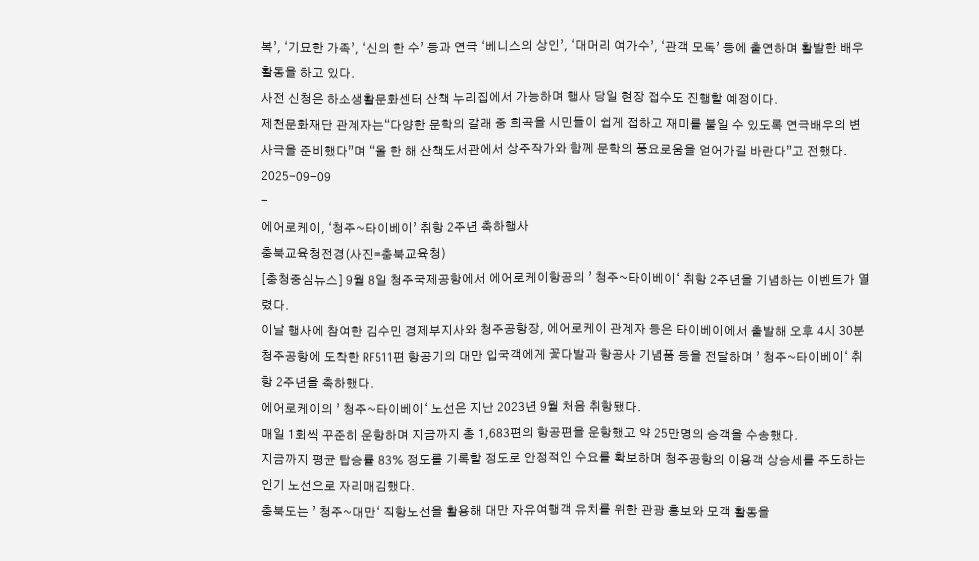복’, ‘기묘한 가족’, ‘신의 한 수’ 등과 연극 ‘베니스의 상인’, ‘대머리 여가수’, ‘관객 모독’ 등에 출연하며 활발한 배우 활동을 하고 있다.
사전 신청은 하소생활문화센터 산책 누리집에서 가능하며 행사 당일 현장 접수도 진행할 예정이다.
제천문화재단 관계자는“다양한 문학의 갈래 중 희곡을 시민들이 쉽게 접하고 재미를 붙일 수 있도록 연극배우의 변사극을 준비했다”며 “올 한 해 산책도서관에서 상주작가와 함께 문학의 풍요로움을 얻어가길 바란다”고 전했다.
2025-09-09
-
에어로케이, ‘청주~타이베이’ 취항 2주년 축하행사
충북교육청전경(사진=충북교육청)
[충청중심뉴스] 9월 8일 청주국제공항에서 에어로케이항공의 ’ 청주~타이베이‘ 취항 2주년을 기념하는 이벤트가 열렸다.
이날 행사에 참여한 김수민 경제부지사와 청주공항장, 에어로케이 관계자 등은 타이베이에서 출발해 오후 4시 30분 청주공항에 도착한 RF511편 항공기의 대만 입국객에게 꽃다발과 항공사 기념품 등을 전달하며 ’ 청주~타이베이‘ 취항 2주년을 축하했다.
에어로케이의 ’ 청주~타이베이‘ 노선은 지난 2023년 9월 처음 취항됐다.
매일 1회씩 꾸준히 운항하며 지금까지 총 1,683편의 항공편을 운항했고 약 25만명의 승객을 수송했다.
지금까지 평균 탑승률 83% 정도를 기록할 정도로 안정적인 수요를 확보하며 청주공항의 이용객 상승세를 주도하는 인기 노선으로 자리매김했다.
충북도는 ’ 청주~대만‘ 직항노선을 활용해 대만 자유여행객 유치를 위한 관광 홍보와 모객 활동을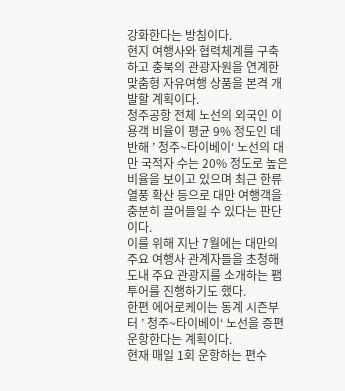강화한다는 방침이다.
현지 여행사와 협력체계를 구축하고 충북의 관광자원을 연계한 맞춤형 자유여행 상품을 본격 개발할 계획이다.
청주공항 전체 노선의 외국인 이용객 비율이 평균 9% 정도인 데 반해 ’ 청주~타이베이‘ 노선의 대만 국적자 수는 20% 정도로 높은 비율을 보이고 있으며 최근 한류열풍 확산 등으로 대만 여행객을 충분히 끌어들일 수 있다는 판단이다.
이를 위해 지난 7월에는 대만의 주요 여행사 관계자들을 초청해 도내 주요 관광지를 소개하는 팸투어를 진행하기도 했다.
한편 에어로케이는 동계 시즌부터 ’ 청주~타이베이‘ 노선을 증편 운항한다는 계획이다.
현재 매일 1회 운항하는 편수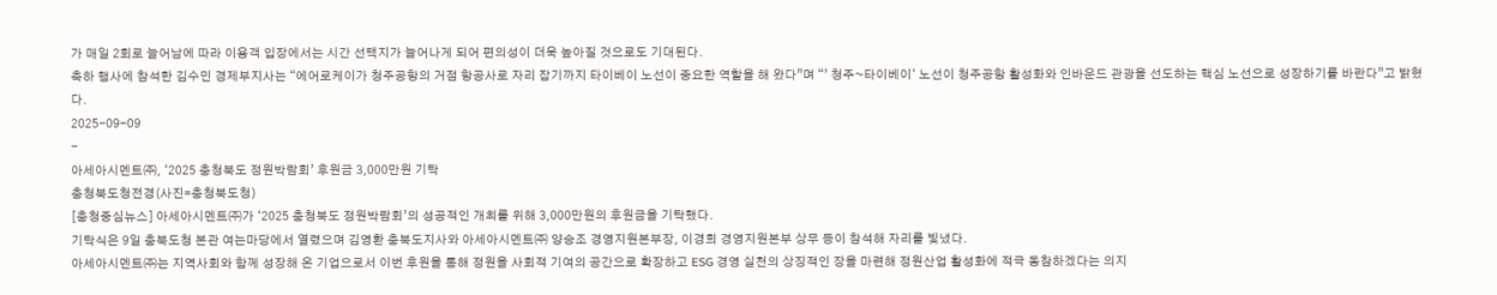가 매일 2회로 늘어남에 따라 이용객 입장에서는 시간 선택지가 늘어나게 되어 편의성이 더욱 높아질 것으로도 기대된다.
축하 행사에 참석한 김수민 경제부지사는 “에어로케이가 청주공항의 거점 항공사로 자리 잡기까지 타이베이 노선이 중요한 역할을 해 왔다”며 “’ 청주~타이베이‘ 노선이 청주공항 활성화와 인바운드 관광을 선도하는 핵심 노선으로 성장하기를 바란다”고 밝혔다.
2025-09-09
-
아세아시멘트㈜, ‘2025 충청북도 정원박람회’ 후원금 3,000만원 기탁
충청북도청전경(사진=충청북도청)
[충청중심뉴스] 아세아시멘트㈜가 ‘2025 충청북도 정원박람회’의 성공적인 개최를 위해 3,000만원의 후원금을 기탁했다.
기탁식은 9일 충북도청 본관 여는마당에서 열렸으며 김영환 충북도지사와 아세아시멘트㈜ 양승조 경영지원본부장, 이경희 경영지원본부 상무 등이 참석해 자리를 빛냈다.
아세아시멘트㈜는 지역사회와 함께 성장해 온 기업으로서 이번 후원을 통해 정원을 사회적 기여의 공간으로 확장하고 ESG 경영 실천의 상징적인 장을 마련해 정원산업 활성화에 적극 동참하겠다는 의지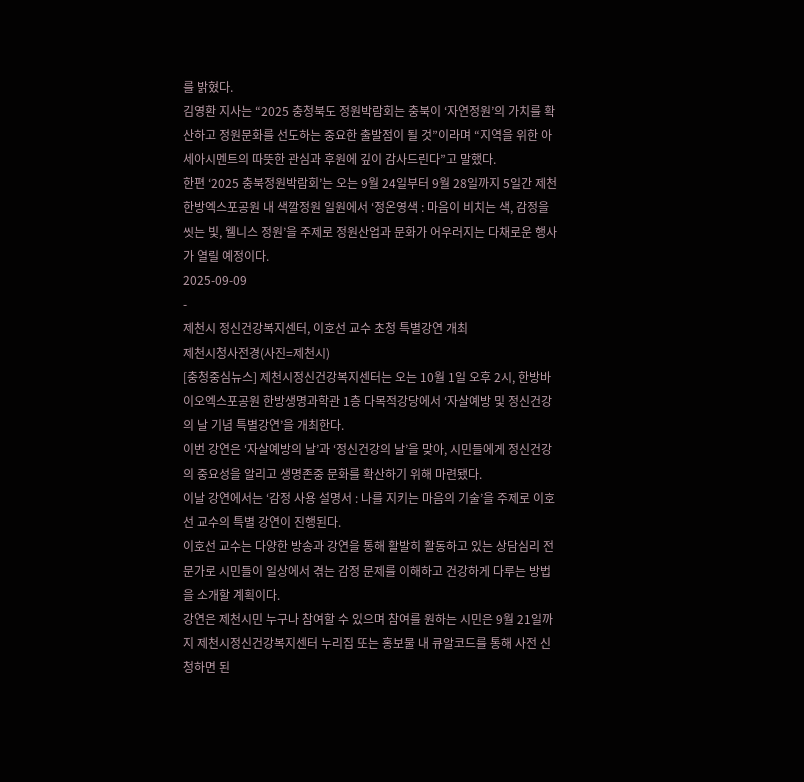를 밝혔다.
김영환 지사는 “2025 충청북도 정원박람회는 충북이 ‘자연정원’의 가치를 확산하고 정원문화를 선도하는 중요한 출발점이 될 것”이라며 “지역을 위한 아세아시멘트의 따뜻한 관심과 후원에 깊이 감사드린다”고 말했다.
한편 ‘2025 충북정원박람회’는 오는 9월 24일부터 9월 28일까지 5일간 제천 한방엑스포공원 내 색깔정원 일원에서 ‘정온영색 : 마음이 비치는 색, 감정을 씻는 빛, 웰니스 정원’을 주제로 정원산업과 문화가 어우러지는 다채로운 행사가 열릴 예정이다.
2025-09-09
-
제천시 정신건강복지센터, 이호선 교수 초청 특별강연 개최
제천시청사전경(사진=제천시)
[충청중심뉴스] 제천시정신건강복지센터는 오는 10월 1일 오후 2시, 한방바이오엑스포공원 한방생명과학관 1층 다목적강당에서 ‘자살예방 및 정신건강의 날 기념 특별강연’을 개최한다.
이번 강연은 ‘자살예방의 날’과 ‘정신건강의 날’을 맞아, 시민들에게 정신건강의 중요성을 알리고 생명존중 문화를 확산하기 위해 마련됐다.
이날 강연에서는 ‘감정 사용 설명서 : 나를 지키는 마음의 기술’을 주제로 이호선 교수의 특별 강연이 진행된다.
이호선 교수는 다양한 방송과 강연을 통해 활발히 활동하고 있는 상담심리 전문가로 시민들이 일상에서 겪는 감정 문제를 이해하고 건강하게 다루는 방법을 소개할 계획이다.
강연은 제천시민 누구나 참여할 수 있으며 참여를 원하는 시민은 9월 21일까지 제천시정신건강복지센터 누리집 또는 홍보물 내 큐알코드를 통해 사전 신청하면 된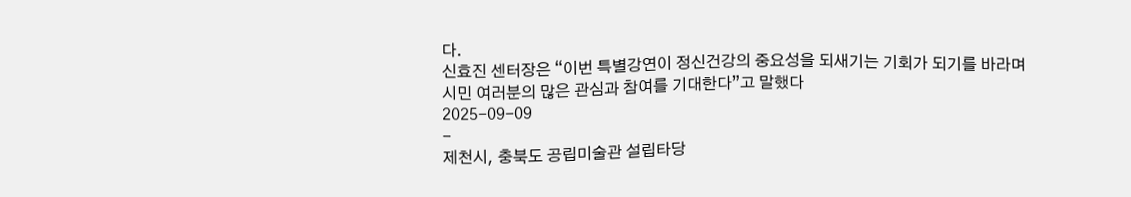다.
신효진 센터장은 “이번 특별강연이 정신건강의 중요성을 되새기는 기회가 되기를 바라며 시민 여러분의 많은 관심과 참여를 기대한다”고 말했다
2025-09-09
-
제천시, 충북도 공립미술관 설립타당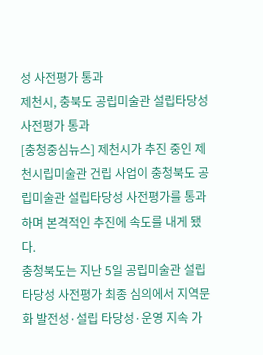성 사전평가 통과
제천시, 충북도 공립미술관 설립타당성 사전평가 통과
[충청중심뉴스] 제천시가 추진 중인 제천시립미술관 건립 사업이 충청북도 공립미술관 설립타당성 사전평가를 통과하며 본격적인 추진에 속도를 내게 됐다.
충청북도는 지난 5일 공립미술관 설립타당성 사전평가 최종 심의에서 지역문화 발전성·설립 타당성·운영 지속 가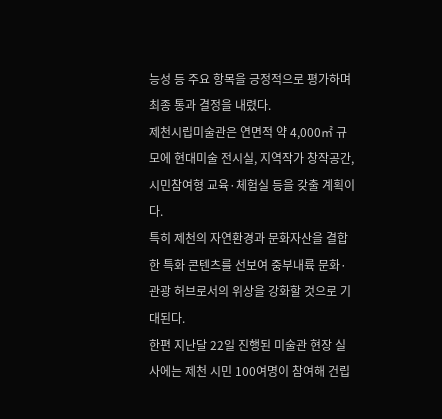능성 등 주요 항목을 긍정적으로 평가하며 최종 통과 결정을 내렸다.
제천시립미술관은 연면적 약 4,000㎡ 규모에 현대미술 전시실, 지역작가 창작공간, 시민참여형 교육·체험실 등을 갖출 계획이다.
특히 제천의 자연환경과 문화자산을 결합한 특화 콘텐츠를 선보여 중부내륙 문화·관광 허브로서의 위상을 강화할 것으로 기대된다.
한편 지난달 22일 진행된 미술관 현장 실사에는 제천 시민 100여명이 참여해 건립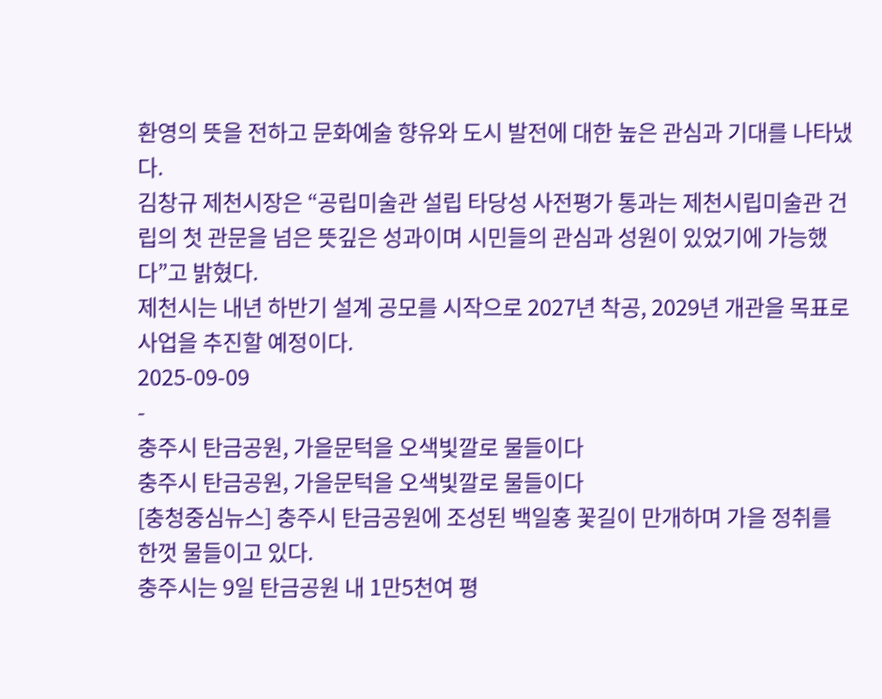환영의 뜻을 전하고 문화예술 향유와 도시 발전에 대한 높은 관심과 기대를 나타냈다.
김창규 제천시장은 “공립미술관 설립 타당성 사전평가 통과는 제천시립미술관 건립의 첫 관문을 넘은 뜻깊은 성과이며 시민들의 관심과 성원이 있었기에 가능했다”고 밝혔다.
제천시는 내년 하반기 설계 공모를 시작으로 2027년 착공, 2029년 개관을 목표로 사업을 추진할 예정이다.
2025-09-09
-
충주시 탄금공원, 가을문턱을 오색빛깔로 물들이다
충주시 탄금공원, 가을문턱을 오색빛깔로 물들이다
[충청중심뉴스] 충주시 탄금공원에 조성된 백일홍 꽃길이 만개하며 가을 정취를 한껏 물들이고 있다.
충주시는 9일 탄금공원 내 1만5천여 평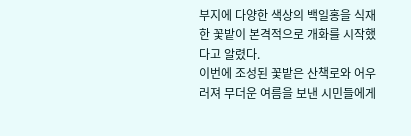부지에 다양한 색상의 백일홍을 식재한 꽃밭이 본격적으로 개화를 시작했다고 알렸다.
이번에 조성된 꽃밭은 산책로와 어우러져 무더운 여름을 보낸 시민들에게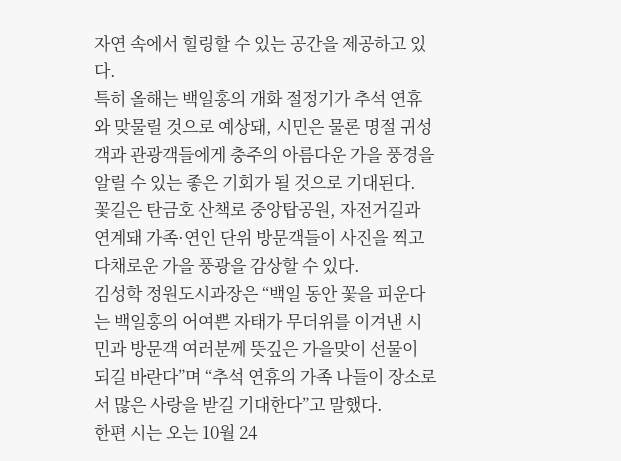자연 속에서 힐링할 수 있는 공간을 제공하고 있다.
특히 올해는 백일홍의 개화 절정기가 추석 연휴와 맞물릴 것으로 예상돼, 시민은 물론 명절 귀성객과 관광객들에게 충주의 아름다운 가을 풍경을 알릴 수 있는 좋은 기회가 될 것으로 기대된다.
꽃길은 탄금호 산책로 중앙탑공원, 자전거길과 연계돼 가족·연인 단위 방문객들이 사진을 찍고 다채로운 가을 풍광을 감상할 수 있다.
김성학 정원도시과장은 “백일 동안 꽃을 피운다는 백일홍의 어여쁜 자태가 무더위를 이겨낸 시민과 방문객 여러분께 뜻깊은 가을맞이 선물이 되길 바란다”며 “추석 연휴의 가족 나들이 장소로서 많은 사랑을 받길 기대한다”고 말했다.
한편 시는 오는 10월 24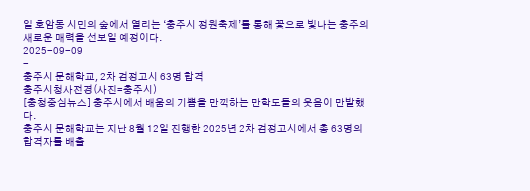일 호암동 시민의 숲에서 열리는 ‘충주시 정원축제’를 통해 꽃으로 빛나는 충주의 새로운 매력을 선보일 예정이다.
2025-09-09
-
충주시 문해학교, 2차 검정고시 63명 합격
충주시청사전경(사진=충주시)
[충청중심뉴스] 충주시에서 배움의 기쁨을 만끽하는 만학도들의 웃음이 만발했다.
충주시 문해학교는 지난 8월 12일 진행한 2025년 2차 검정고시에서 총 63명의 합격자를 배출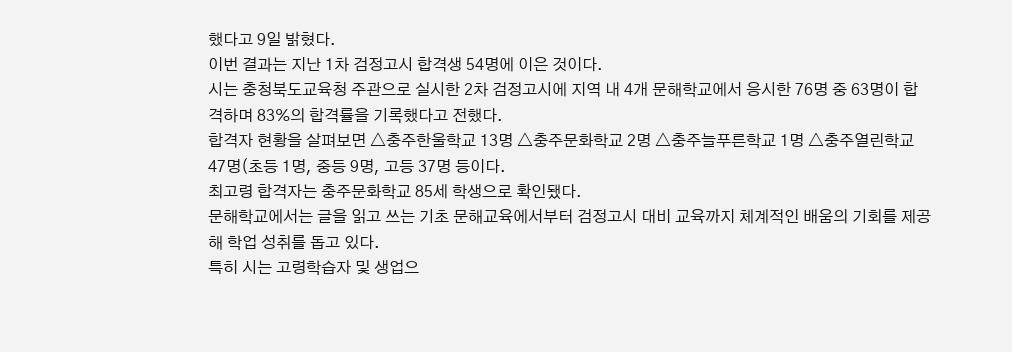했다고 9일 밝혔다.
이번 결과는 지난 1차 검정고시 합격생 54명에 이은 것이다.
시는 충청북도교육청 주관으로 실시한 2차 검정고시에 지역 내 4개 문해학교에서 응시한 76명 중 63명이 합격하며 83%의 합격률을 기록했다고 전했다.
합격자 현황을 살펴보면 △충주한울학교 13명 △충주문화학교 2명 △충주늘푸른학교 1명 △충주열린학교 47명(초등 1명, 중등 9명, 고등 37명 등이다.
최고령 합격자는 충주문화학교 85세 학생으로 확인됐다.
문해학교에서는 글을 읽고 쓰는 기초 문해교육에서부터 검정고시 대비 교육까지 체계적인 배움의 기회를 제공해 학업 성취를 돕고 있다.
특히 시는 고령학습자 및 생업으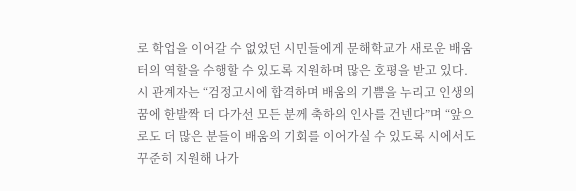로 학업을 이어갈 수 없었던 시민들에게 문해학교가 새로운 배움터의 역할을 수행할 수 있도록 지원하며 많은 호평을 받고 있다.
시 관계자는 “검정고시에 합격하며 배움의 기쁨을 누리고 인생의 꿈에 한발짝 더 다가선 모든 분께 축하의 인사를 건넨다”며 “앞으로도 더 많은 분들이 배움의 기회를 이어가실 수 있도록 시에서도 꾸준히 지원해 나가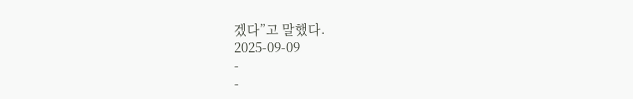겠다”고 말했다.
2025-09-09
-
-